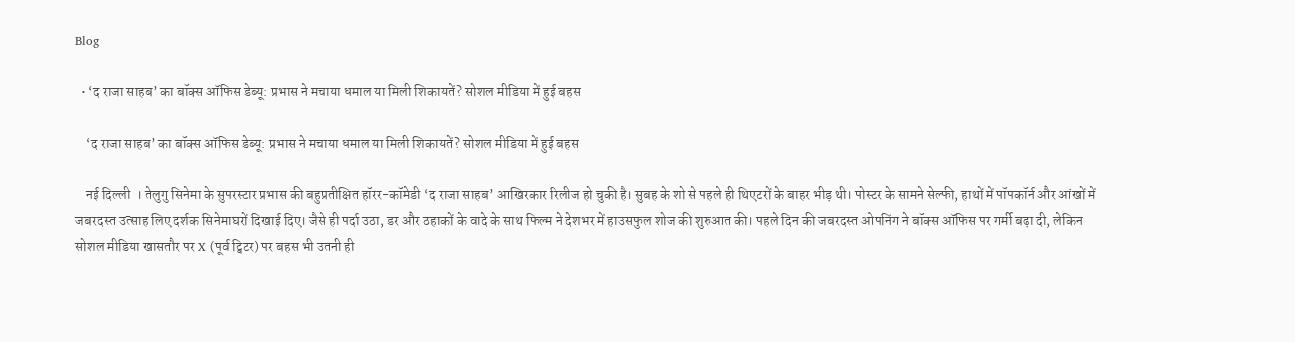Blog

  • ‘द राजा साहब’ का बॉक्स ऑफिस डेब्यू: प्रभास ने मचाया धमाल या मिली शिकायतें? सोशल मीडिया में हुई बहस

    ‘द राजा साहब’ का बॉक्स ऑफिस डेब्यू: प्रभास ने मचाया धमाल या मिली शिकायतें? सोशल मीडिया में हुई बहस

    नई दिल्‍ली  । तेलुगु सिनेमा के सुपरस्टार प्रभास की बहुप्रतीक्षित हॉरर-कॉमेडी ‘द राजा साहब’ आखिरकार रिलीज हो चुकी है। सुबह के शो से पहले ही थिएटरों के बाहर भीड़ थी। पोस्टर के सामने सेल्फी, हाथों में पॉपकॉर्न और आंखों में जबरदस्‍त उत्‍साह लिए दर्शक सिनेमाघरों दिखाई दिए। जैसे ही पर्दा उठा, डर और ठहाकों के वादे के साथ फिल्म ने देशभर में हाउसफुल शोज की शुरुआत की। पहले दिन की जबरदस्त ओपनिंग ने बॉक्स ऑफिस पर गर्मी बढ़ा दी, लेकिन सोशल मीडिया खासतौर पर X (पूर्व ट्विटर) पर बहस भी उतनी ही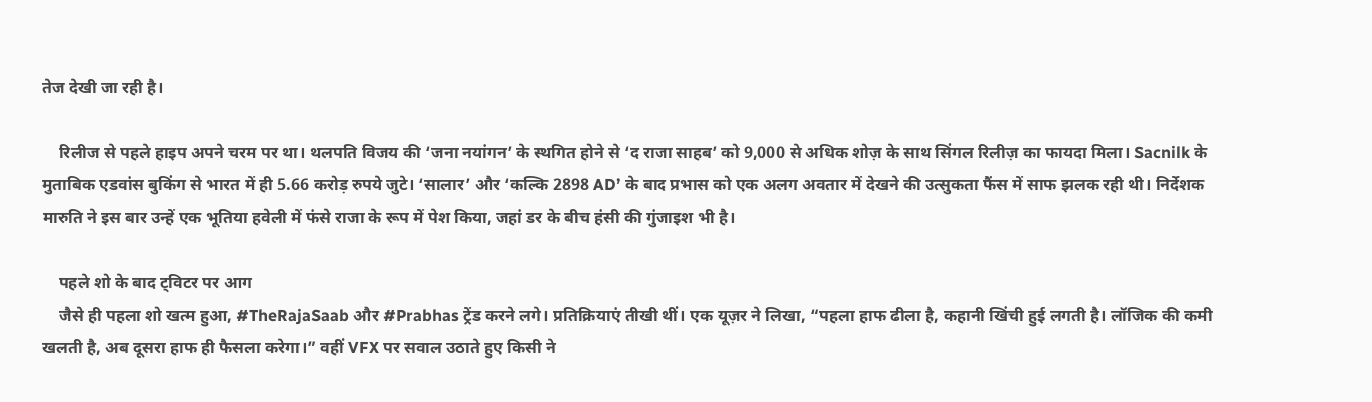तेज देखी जा रही है।

    रिलीज से पहले हाइप अपने चरम पर था। थलपति विजय की ‘जना नयांगन’ के स्थगित होने से ‘द राजा साहब’ को 9,000 से अधिक शोज़ के साथ सिंगल रिलीज़ का फायदा मिला। Sacnilk के मुताबिक एडवांस बुकिंग से भारत में ही 5.66 करोड़ रुपये जुटे। ‘सालार’ और ‘कल्कि 2898 AD’ के बाद प्रभास को एक अलग अवतार में देखने की उत्सुकता फैंस में साफ झलक रही थी। निर्देशक मारुति ने इस बार उन्हें एक भूतिया हवेली में फंसे राजा के रूप में पेश किया, जहां डर के बीच हंसी की गुंजाइश भी है।

    पहले शो के बाद ट्विटर पर आग
    जैसे ही पहला शो खत्म हुआ, #TheRajaSaab और #Prabhas ट्रेंड करने लगे। प्रतिक्रियाएं तीखी थीं। एक यूज़र ने लिखा, “पहला हाफ ढीला है, कहानी खिंची हुई लगती है। लॉजिक की कमी खलती है, अब दूसरा हाफ ही फैसला करेगा।” वहीं VFX पर सवाल उठाते हुए किसी ने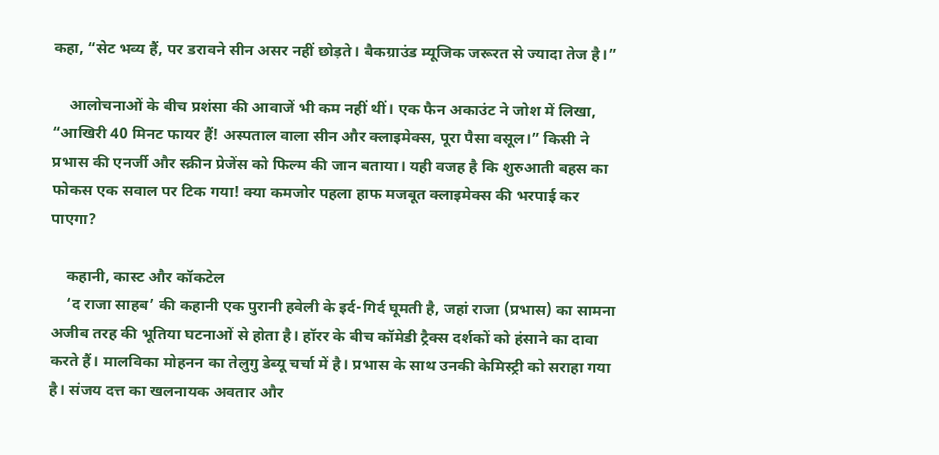कहा, “सेट भव्य हैं, पर डरावने सीन असर नहीं छोड़ते। बैकग्राउंड म्यूजिक जरूरत से ज्‍यादा तेज है।”

    आलोचनाओं के बीच प्रशंसा की आवाजें भी कम नहीं थीं। एक फैन अकाउंट ने जोश में लिखा, “आखिरी 40 मिनट फायर हैं! अस्पताल वाला सीन और क्लाइमेक्स, पूरा पैसा वसूल।” किसी ने प्रभास की एनर्जी और स्क्रीन प्रेजेंस को फिल्म की जान बताया। यही वजह है कि शुरुआती बहस का फोकस एक सवाल पर टिक गया! क्या कमजोर पहला हाफ मजबूत क्लाइमेक्स की भरपाई कर पाएगा?

    कहानी, कास्ट और कॉकटेल
    ‘द राजा साहब’ की कहानी एक पुरानी हवेली के इर्द-गिर्द घूमती है, जहां राजा (प्रभास) का सामना अजीब तरह की भूतिया घटनाओं से होता है। हॉरर के बीच कॉमेडी ट्रैक्स दर्शकों को हंसाने का दावा करते हैं। मालविका मोहनन का तेलुगु डेब्यू चर्चा में है। प्रभास के साथ उनकी केमिस्ट्री को सराहा गया है। संजय दत्त का खलनायक अवतार और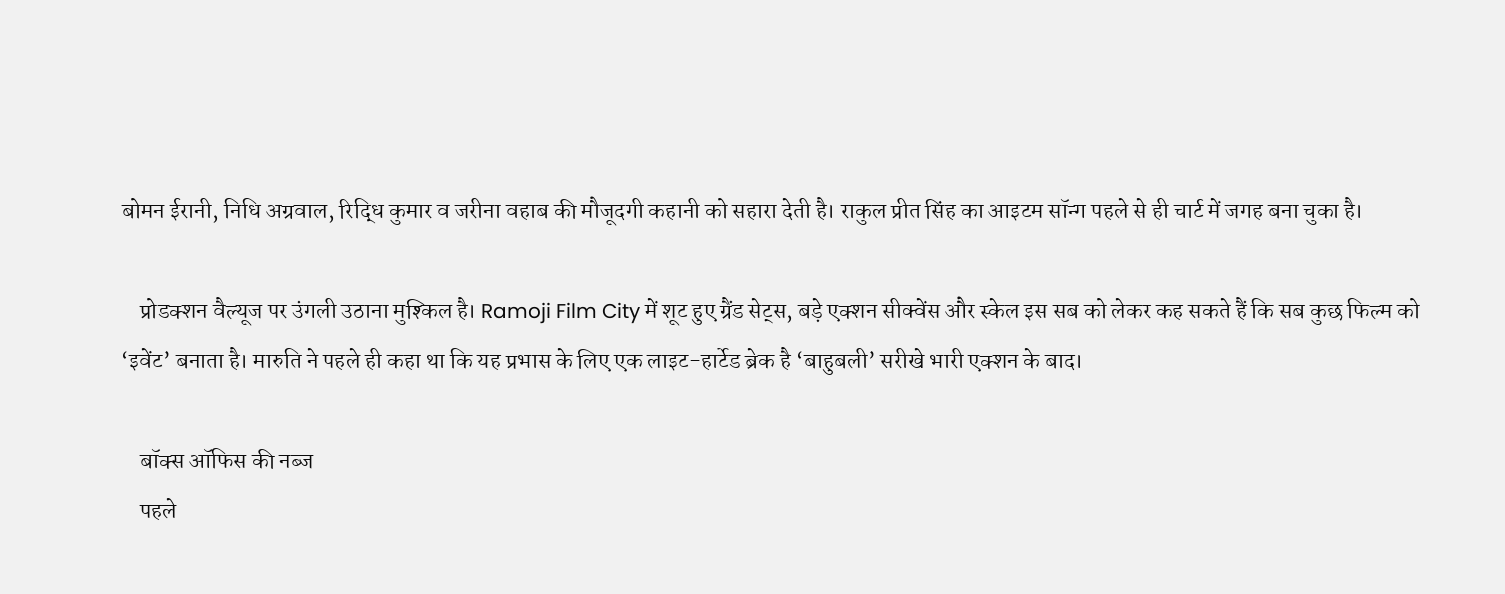बोमन ईरानी, निधि अग्रवाल, रिद्धि कुमार व जरीना वहाब की मौजूदगी कहानी को सहारा देती है। राकुल प्रीत सिंह का आइटम सॉन्ग पहले से ही चार्ट में जगह बना चुका है।

    प्रोडक्शन वैल्यूज पर उंगली उठाना मुश्किल है। Ramoji Film City में शूट हुए ग्रैंड सेट्स, बड़े एक्शन सीक्वेंस और स्केल इस सब को लेकर कह सकते हैं कि सब कुछ फिल्म को ‘इवेंट’ बनाता है। मारुति ने पहले ही कहा था कि यह प्रभास के लिए एक लाइट-हार्टेड ब्रेक है ‘बाहुबली’ सरीखे भारी एक्शन के बाद।

    बॉक्स ऑफिस की नब्‍ज
    पहले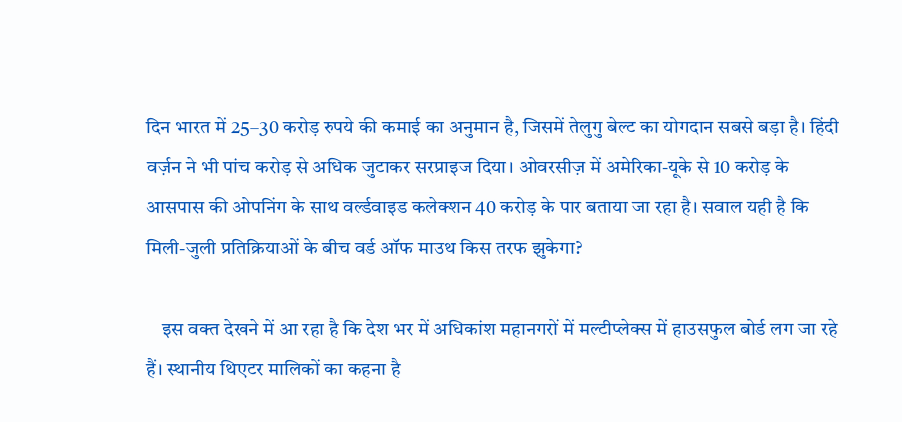दिन भारत में 25–30 करोड़ रुपये की कमाई का अनुमान है, जिसमें तेलुगु बेल्ट का योगदान सबसे बड़ा है। हिंदी वर्ज़न ने भी पांच करोड़ से अधिक जुटाकर सरप्राइज दिया। ओवरसीज़ में अमेरिका-यूके से 10 करोड़ के आसपास की ओपनिंग के साथ वर्ल्डवाइड कलेक्शन 40 करोड़ के पार बताया जा रहा है। सवाल यही है कि मिली-जुली प्रतिक्रियाओं के बीच वर्ड ऑफ माउथ किस तरफ झुकेगा?

    इस वक्‍त देखने में आ रहा है कि देश भर में अधिकांश महानगरों में मल्टीप्लेक्स में हाउसफुल बोर्ड लग जा रहे हैं। स्थानीय थिएटर मालिकों का कहना है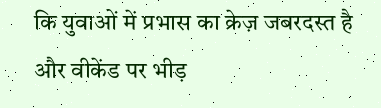कि युवाओं में प्रभास का क्रेज़ जबरदस्त है और वीकेंड पर भीड़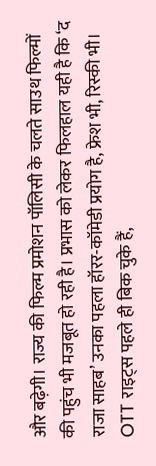और बढ़ेगी। राज्य की फिल्म प्रमोशन पॉलिसी के चलते साउथ फिल्मों की पहुंच भी मजबूत हो रही है। प्रभास को लेकर फिलहाल यही है कि ‘द राजा साहब’ उनका पहला हॉरर-कॉमेडी प्रयोग है, फ्रेश भी, रिस्की भी। OTT राइट्स पहले ही बिक चुके हैं,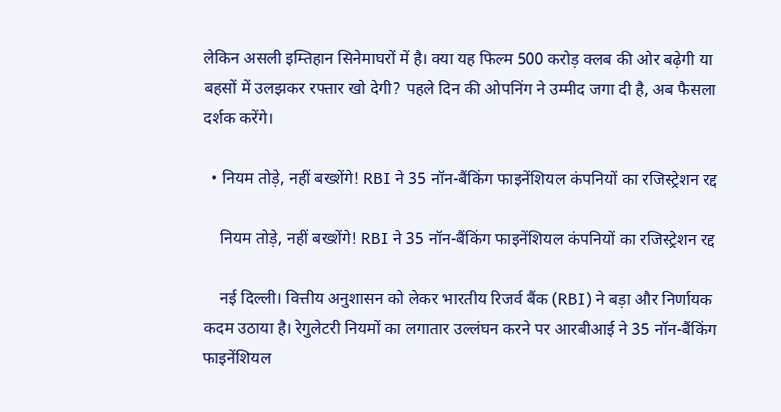लेकिन असली इम्तिहान सिनेमाघरों में है। क्या यह फिल्म 500 करोड़ क्लब की ओर बढ़ेगी या बहसों में उलझकर रफ्तार खो देगी? पहले दिन की ओपनिंग ने उम्मीद जगा दी है, अब फैसला दर्शक करेंगे।

  • नियम तोड़े, नहीं बख्शेंगे! RBI ने 35 नॉन-बैंकिंग फाइनेंशियल कंपनियों का रजिस्ट्रेशन रद्द

    नियम तोड़े, नहीं बख्शेंगे! RBI ने 35 नॉन-बैंकिंग फाइनेंशियल कंपनियों का रजिस्ट्रेशन रद्द

    नई दिल्‍ली। वित्तीय अनुशासन को लेकर भारतीय रिजर्व बैंक (RBI) ने बड़ा और निर्णायक कदम उठाया है। रेगुलेटरी नियमों का लगातार उल्लंघन करने पर आरबीआई ने 35 नॉन-बैंकिंग फाइनेंशियल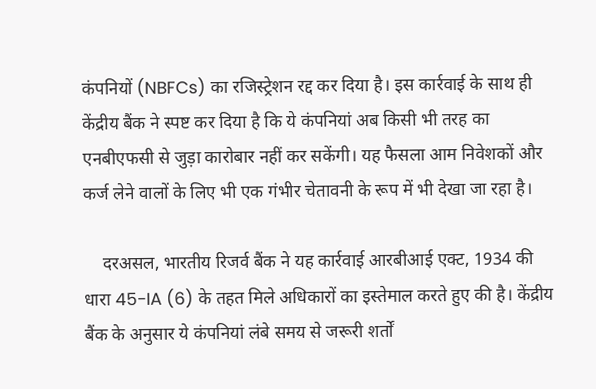कंपनियों (NBFCs) का रजिस्ट्रेशन रद्द कर दिया है। इस कार्रवाई के साथ ही केंद्रीय बैंक ने स्पष्ट कर दिया है कि ये कंपनियां अब किसी भी तरह का एनबीएफसी से जुड़ा कारोबार नहीं कर सकेंगी। यह फैसला आम निवेशकों और कर्ज लेने वालों के लिए भी एक गंभीर चेतावनी के रूप में भी देखा जा रहा है।

    दरअसल, भारतीय रिजर्व बैंक ने यह कार्रवाई आरबीआई एक्ट, 1934 की धारा 45-IA (6) के तहत मिले अधिकारों का इस्तेमाल करते हुए की है। केंद्रीय बैंक के अनुसार ये कंपनियां लंबे समय से जरूरी शर्तों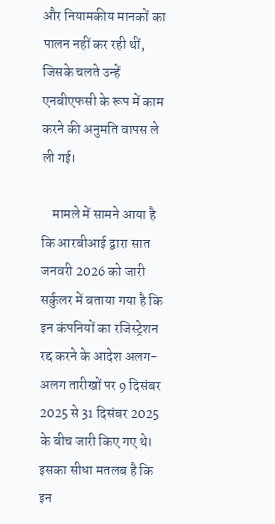और नियामकीय मानकों का पालन नहीं कर रही थीं, जिसके चलते उन्हें एनबीएफसी के रूप में काम करने की अनुमति वापस ले ली गई।

    मामले में सामने आया है कि आरबीआई द्वारा सात जनवरी 2026 को जारी सर्कुलर में बताया गया है कि इन कंपनियों का रजिस्ट्रेशन रद्द करने के आदेश अलग-अलग तारीखों पर 9 दिसंबर 2025 से 31 दिसंबर 2025 के बीच जारी किए गए थे। इसका सीधा मतलब है कि इन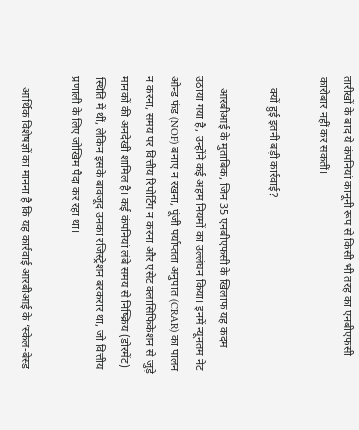तारीखों के बाद ये कंपनियां कानूनी रूप से किसी भी तरह का एनबीएफसी कारोबार नहीं कर सकतीं।

    क्यों हुई इतनी बड़ी कार्रवाई?

    आरबीआई के मुताबिक, जिन 35 एनबीएफसी के खिलाफ यह कदम उठाया गया है, उन्होंने कई अहम नियमों का उल्लंघन किया। इनमें न्यूनतम नेट ओन्ड फंड (NOF) बनाए न रखना, पूंजी पर्याप्तता अनुपात (CRAR) का पालन न करना, समय पर वित्तीय रिपोर्टिंग न करना और एसेट क्लासिफिकेशन से जुड़े मानकों की अनदेखी शामिल है। कई कंपनियां लंबे समय से निष्क्रिय (डोरमेंट) स्थिति में थीं, लेकिन इसके बावजूद उनका रजिस्ट्रेशन बरकरार था, जो वित्तीय प्रणाली के लिए जोखिम पैदा कर रहा था।

    आर्थ‍िक विशेषज्ञों का मानना है कि यह कार्रवाई आरबीआई के ‘स्केल-बेस्ड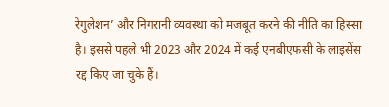रेगुलेशन’ और निगरानी व्यवस्था को मजबूत करने की नीति का हिस्सा है। इससे पहले भी 2023 और 2024 में कई एनबीएफसी के लाइसेंस रद्द किए जा चुके हैं।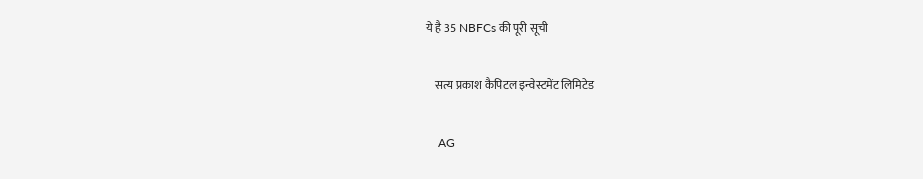ये है 35 NBFCs की पूरी सूची

    सत्य प्रकाश कैपिटल इन्वेस्टमेंट लिमिटेड

    AG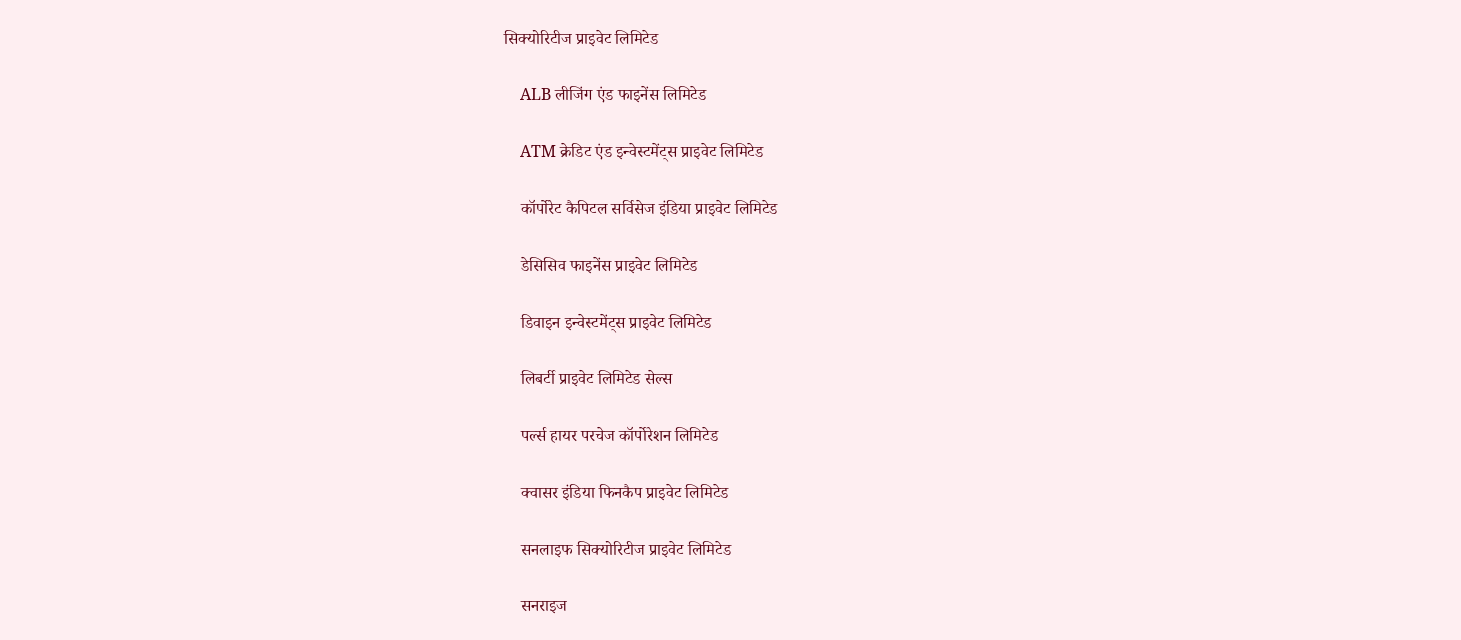सिक्योरिटीज प्राइवेट लिमिटेड

    ALB लीजिंग एंड फाइनेंस लिमिटेड

    ATM क्रेडिट एंड इन्वेस्टमेंट्स प्राइवेट लिमिटेड

    कॉर्पोरेट कैपिटल सर्विसेज इंडिया प्राइवेट लिमिटेड

    डेसिसिव फाइनेंस प्राइवेट लिमिटेड

    डिवाइन इन्वेस्टमेंट्स प्राइवेट लिमिटेड

    लिबर्टी प्राइवेट लिमिटेड सेल्स

    पर्ल्स हायर परचेज कॉर्पोरेशन लिमिटेड

    क्वासर इंडिया फिनकैप प्राइवेट लिमिटेड

    सनलाइफ सिक्योरिटीज प्राइवेट लिमिटेड

    सनराइज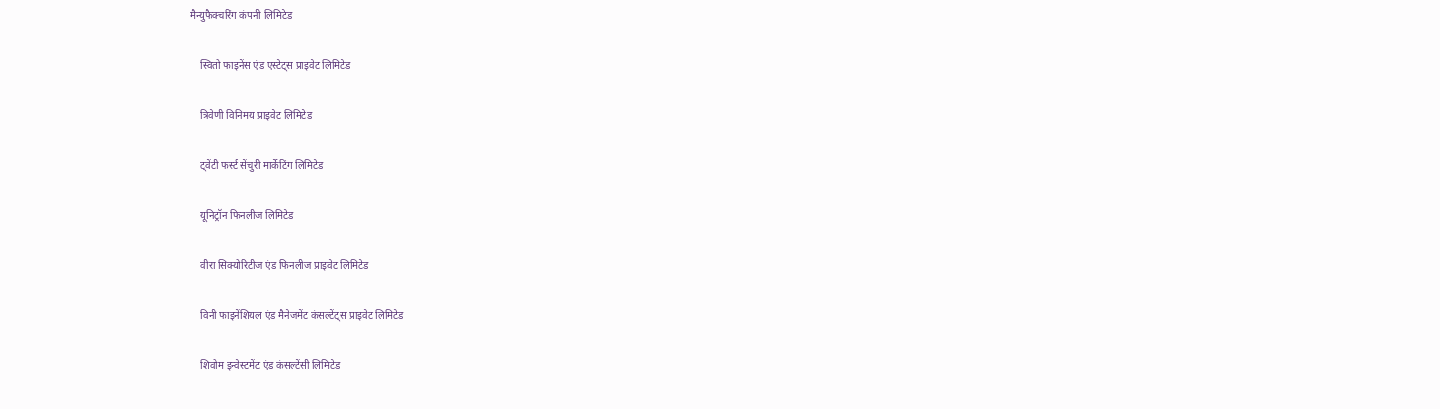मैन्युफैक्चरिंग कंपनी लिमिटेड

    स्वितो फाइनेंस एंड एस्टेट्स प्राइवेट लिमिटेड

    त्रिवेणी विनिमय प्राइवेट लिमिटेड

    ट्वेंटी फर्स्ट सेंचुरी मार्केटिंग लिमिटेड

    यूनिट्रॉन फिनलीज लिमिटेड

    वीरा सिक्योरिटीज एंड फिनलीज प्राइवेट लिमिटेड

    विनी फाइनेंशियल एंड मैनेजमेंट कंसल्टेंट्स प्राइवेट लिमिटेड

    शिवोम इन्वेस्टमेंट एंड कंसल्टेंसी लिमिटेड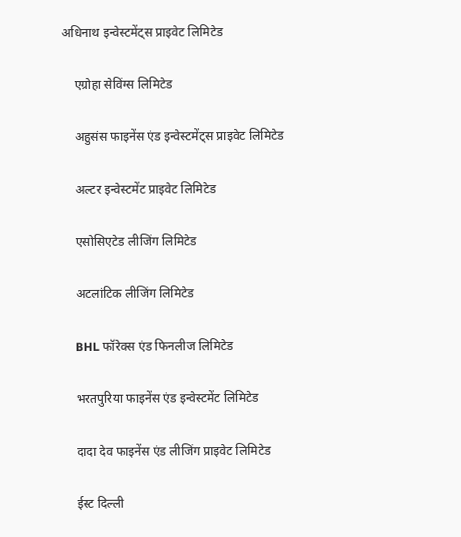अधिनाथ इन्वेस्टमेंट्स प्राइवेट लिमिटेड

    एग्रोहा सेविंग्स लिमिटेड

    अहुसंस फाइनेंस एंड इन्वेस्टमेंट्स प्राइवेट लिमिटेड

    अल्टर इन्वेस्टमेंट प्राइवेट लिमिटेड

    एसोसिएटेड लीजिंग लिमिटेड

    अटलांटिक लीजिंग लिमिटेड

    BHL फॉरेक्स एंड फिनलीज लिमिटेड

    भरतपुरिया फाइनेंस एंड इन्वेस्टमेंट लिमिटेड

    दादा देव फाइनेंस एंड लीजिंग प्राइवेट लिमिटेड

    ईस्ट दिल्ली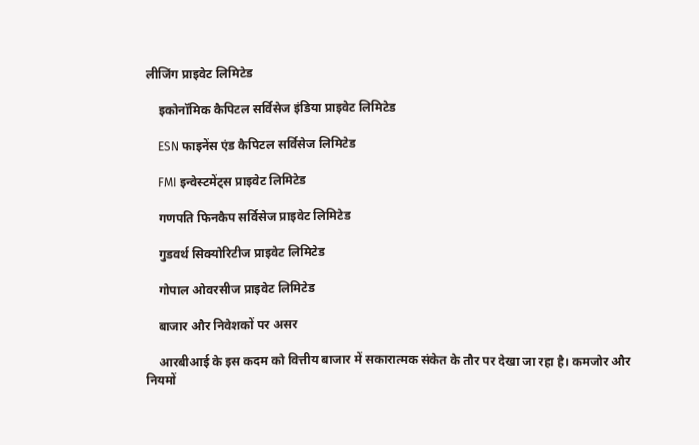लीजिंग प्राइवेट लिमिटेड

    इकोनॉमिक कैपिटल सर्विसेज इंडिया प्राइवेट लिमिटेड

    ESN फाइनेंस एंड कैपिटल सर्विसेज लिमिटेड

    FMI इन्वेस्टमेंट्स प्राइवेट लिमिटेड

    गणपति फिनकैप सर्विसेज प्राइवेट लिमिटेड

    गुडवर्थ सिक्योरिटीज प्राइवेट लिमिटेड

    गोपाल ओवरसीज प्राइवेट लिमिटेड

    बाजार और निवेशकों पर असर

    आरबीआई के इस कदम को वित्तीय बाजार में सकारात्मक संकेत के तौर पर देखा जा रहा है। कमजोर और नियमों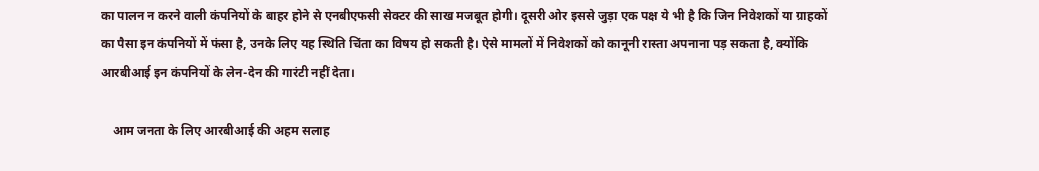का पालन न करने वाली कंपनियों के बाहर होने से एनबीएफसी सेक्टर की साख मजबूत होगी। दूसरी ओर इससे जुड़ा एक पक्ष ये भी है कि जिन निवेशकों या ग्राहकों का पैसा इन कंपनियों में फंसा है, उनके लिए यह स्थिति चिंता का विषय हो सकती है। ऐसे मामलों में निवेशकों को कानूनी रास्ता अपनाना पड़ सकता है, क्योंकि आरबीआई इन कंपनियों के लेन-देन की गारंटी नहीं देता।

    आम जनता के लिए आरबीआई की अहम सलाह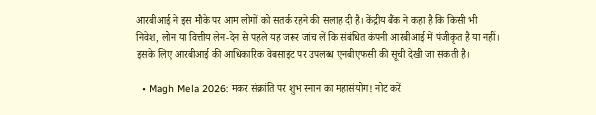आरबीआई ने इस मौके पर आम लोगों को सतर्क रहने की सलाह दी है। केंद्रीय बैंक ने कहा है कि किसी भी निवेश, लोन या वित्तीय लेन-देन से पहले यह जरूर जांच लें कि संबंधित कंपनी आरबीआई में पंजीकृत है या नहीं। इसके लिए आरबीआई की आधिकारिक वेबसाइट पर उपलब्ध एनबीएफसी की सूची देखी जा सकती है।

  • Magh Mela 2026: मकर संक्रांति पर शुभ स्नान का महासंयोग! नोट करें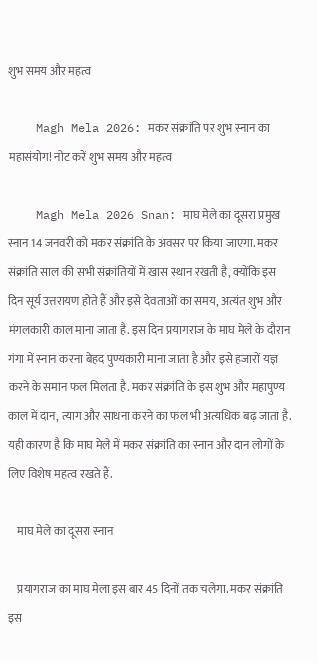शुभ समय और महत्व

    Magh Mela 2026: मकर संक्रांति पर शुभ स्नान का महासंयोग! नोट करें शुभ समय और महत्व

    Magh Mela 2026 Snan: माघ मेले का दूसरा प्रमुख स्नान 14 जनवरी को मकर संक्रांति के अवसर पर किया जाएगा. मकर संक्रांति साल की सभी संक्रांतियों में खास स्थान रखती है, क्योंकि इस दिन सूर्य उत्तरायण होते हैं और इसे देवताओं का समय, अत्यंत शुभ और मंगलकारी काल माना जाता है. इस दिन प्रयागराज के माघ मेले के दौरान गंगा में स्नान करना बेहद पुण्यकारी माना जाता है और इसे हजारों यज्ञ करने के समान फल मिलता है. मकर संक्रांति के इस शुभ और महापुण्य काल में दान, त्याग और साधना करने का फल भी अत्यधिक बढ़ जाता है. यही कारण है कि माघ मेले में मकर संक्रांति का स्नान और दान लोगों के लिए विशेष महत्व रखते हैं.

    माघ मेले का दूसरा स्नान

    प्रयागराज का माघ मेला इस बार 45 दिनों तक चलेगा. मकर संक्रांति इस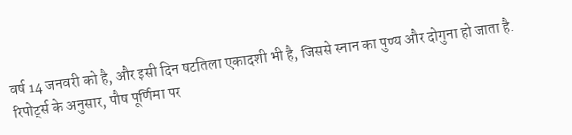वर्ष 14 जनवरी को है, और इसी दिन षटतिला एकादशी भी है, जिससे स्नान का पुण्य और दोगुना हो जाता है. रिपोर्ट्स के अनुसार, पौष पूर्णिमा पर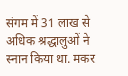संगम में 31 लाख से अधिक श्रद्धालुओं ने स्नान किया था. मकर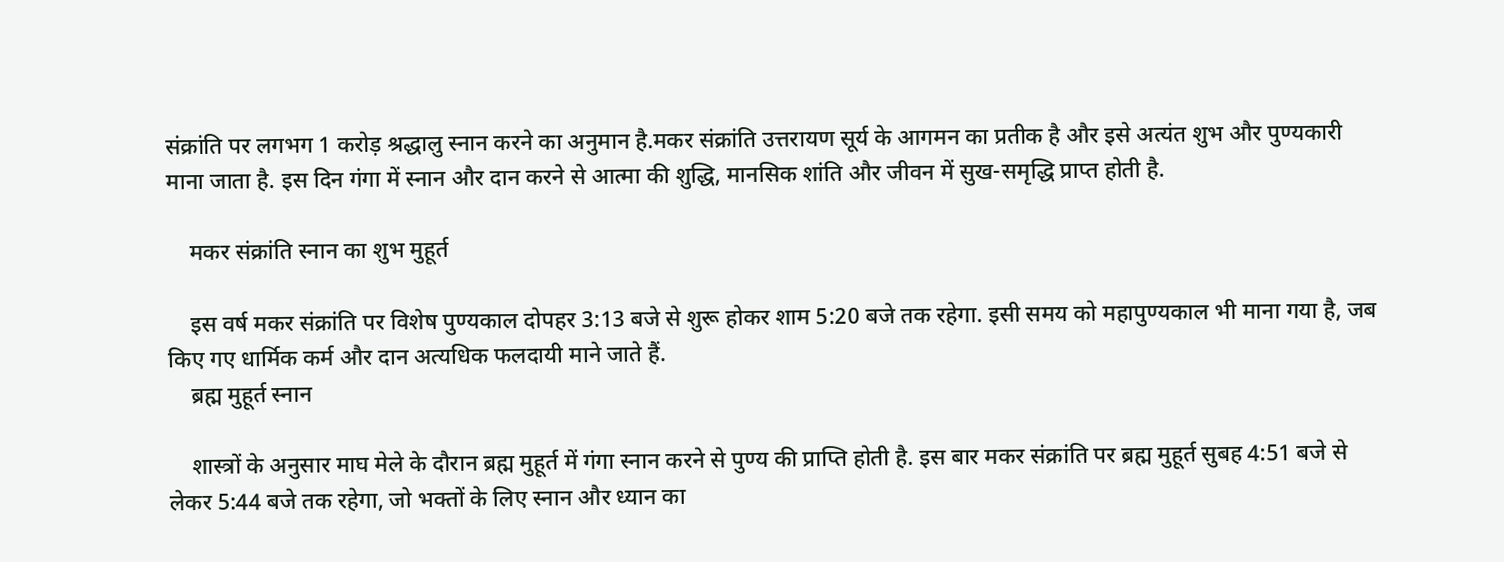संक्रांति पर लगभग 1 करोड़ श्रद्धालु स्नान करने का अनुमान है.मकर संक्रांति उत्तरायण सूर्य के आगमन का प्रतीक है और इसे अत्यंत शुभ और पुण्यकारी माना जाता है. इस दिन गंगा में स्नान और दान करने से आत्मा की शुद्धि, मानसिक शांति और जीवन में सुख-समृद्धि प्राप्त होती है.

    मकर संक्रांति स्नान का शुभ मुहूर्त

    इस वर्ष मकर संक्रांति पर विशेष पुण्यकाल दोपहर 3:13 बजे से शुरू होकर शाम 5:20 बजे तक रहेगा. इसी समय को महापुण्यकाल भी माना गया है, जब किए गए धार्मिक कर्म और दान अत्यधिक फलदायी माने जाते हैं.
    ब्रह्म मुहूर्त स्नान

    शास्त्रों के अनुसार माघ मेले के दौरान ब्रह्म मुहूर्त में गंगा स्नान करने से पुण्य की प्राप्ति होती है. इस बार मकर संक्रांति पर ब्रह्म मुहूर्त सुबह 4:51 बजे से लेकर 5:44 बजे तक रहेगा, जो भक्तों के लिए स्नान और ध्यान का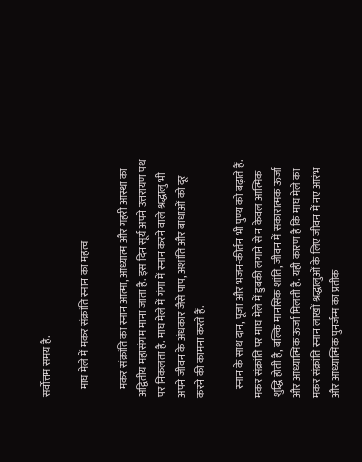सर्वोत्तम समय है.

    माघ मेले में मकर संक्रांति स्नान का महत्व

    मकर संक्रांति का स्नान आत्मा, आध्यात्म और गहरी आस्था का अद्वितीय महासंगम माना जाता है. इस दिन सूर्य अपने उत्तरायण पथ पर निकलता है. माघ मेले में गंगा में स्नान करने वाले श्रद्धालु भी अपने जीवन के अंधकार जैसे पाप, अशांति और बाधाओं को दूर करने की कामना करते हैं.

    स्नान के साथ दान, पूजा और भजन-कीर्तन भी पुण्य को बढ़ाते हैं. मकर संक्रांति पर माघ मेले में डुबकी लगाने से न केवल आत्मिक शुद्धि होती है, बल्कि मानसिक शांति, जीवन में सकारात्मक ऊर्जा और आध्यात्मिक ऊर्जा मिलती है. यही कारण है कि माघ मेले का मकर संक्रांति स्नान लाखों श्रद्धालुओं के लिए जीवन में नए आरंभ और आध्यात्मिक पुनर्जन्म का प्रतीक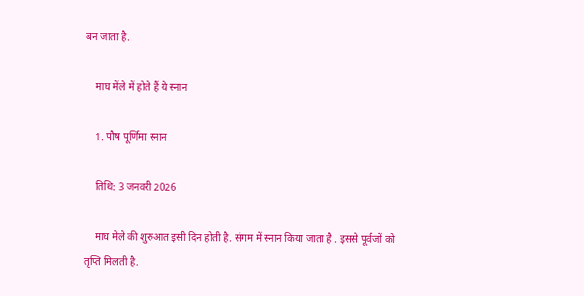बन जाता है.

    माघ मेंले में होते हैं ये स्नान

    1. पौष पूर्णिमा स्नान

    तिथि: 3 जनवरी 2026

    माघ मेले की शुरुआत इसी दिन होती है. संगम में स्नान किया जाता है . इससे पूर्वजों को तृप्ति मिलती है.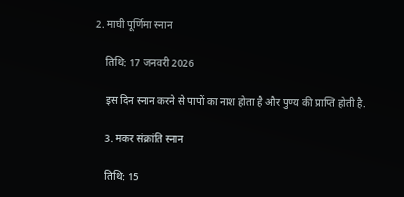2. माघी पूर्णिमा स्नान

    तिथि: 17 जनवरी 2026

    इस दिन स्नान करने से पापों का नाश होता है और पुण्य की प्राप्ति होती है.

    3. मकर संक्रांति स्नान

    तिथि: 15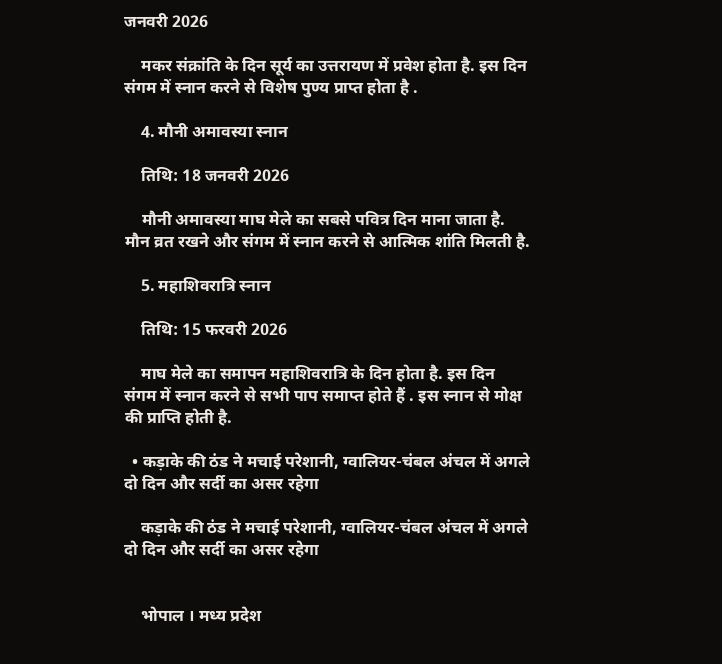जनवरी 2026

    मकर संक्रांति के दिन सूर्य का उत्तरायण में प्रवेश होता है. इस दिन संगम में स्नान करने से विशेष पुण्य प्राप्त होता है .

    4. मौनी अमावस्या स्नान

    तिथि: 18 जनवरी 2026

    मौनी अमावस्या माघ मेले का सबसे पवित्र दिन माना जाता है. मौन व्रत रखने और संगम में स्नान करने से आत्मिक शांति मिलती है.

    5. महाशिवरात्रि स्नान

    तिथि: 15 फरवरी 2026

    माघ मेले का समापन महाशिवरात्रि के दिन होता है. इस दिन संगम में स्नान करने से सभी पाप समाप्त होते हैं . इस स्नान से मोक्ष की प्राप्ति होती है.

  • कड़ाके की ठंड ने मचाई परेशानी, ग्वालियर-चंबल अंचल में अगले दो दिन और सर्दी का असर रहेगा

    कड़ाके की ठंड ने मचाई परेशानी, ग्वालियर-चंबल अंचल में अगले दो दिन और सर्दी का असर रहेगा


    भोपाल । मध्य प्रदेश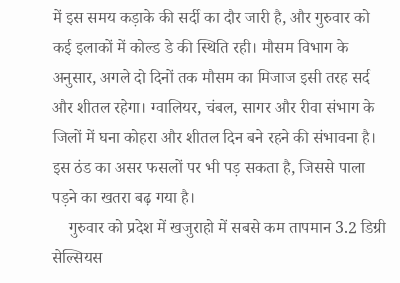में इस समय कड़ाके की सर्दी का दौर जारी है, और गुरुवार को कई इलाकों में कोल्ड डे की स्थिति रही। मौसम विभाग के अनुसार, अगले दो दिनों तक मौसम का मिजाज इसी तरह सर्द और शीतल रहेगा। ग्वालियर, चंबल, सागर और रीवा संभाग के जिलों में घना कोहरा और शीतल दिन बने रहने की संभावना है। इस ठंड का असर फसलों पर भी पड़ सकता है, जिससे पाला पड़ने का खतरा बढ़ गया है।
    गुरुवार को प्रदेश में खजुराहो में सबसे कम तापमान 3.2 डिग्री सेल्सियस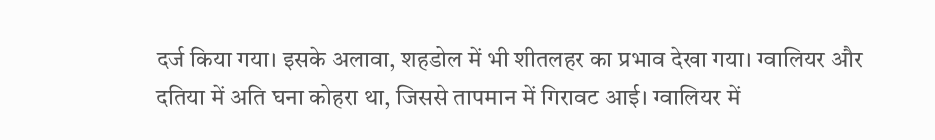दर्ज किया गया। इसके अलावा, शहडोल में भी शीतलहर का प्रभाव देखा गया। ग्वालियर और दतिया में अति घना कोहरा था, जिससे तापमान में गिरावट आई। ग्वालियर में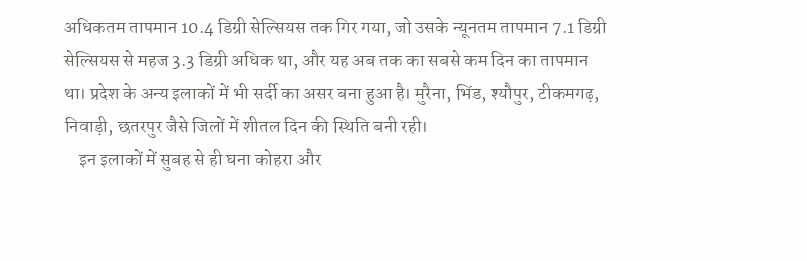अधिकतम तापमान 10.4 डिग्री सेल्सियस तक गिर गया, जो उसके न्यूनतम तापमान 7.1 डिग्री सेल्सियस से महज 3.3 डिग्री अधिक था, और यह अब तक का सबसे कम दिन का तापमान था। प्रदेश के अन्य इलाकों में भी सर्दी का असर बना हुआ है। मुरैना, भिंड, श्यौपुर, टीकमगढ़, निवाड़ी, छतरपुर जैसे जिलों में शीतल दिन की स्थिति बनी रही।
    इन इलाकों में सुबह से ही घना कोहरा और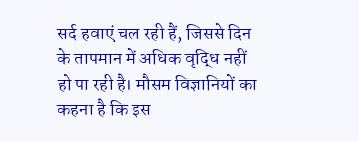सर्द हवाएं चल रही हैं, जिससे दिन के तापमान में अधिक वृद्धि नहीं हो पा रही है। मौसम विज्ञानियों का कहना है कि इस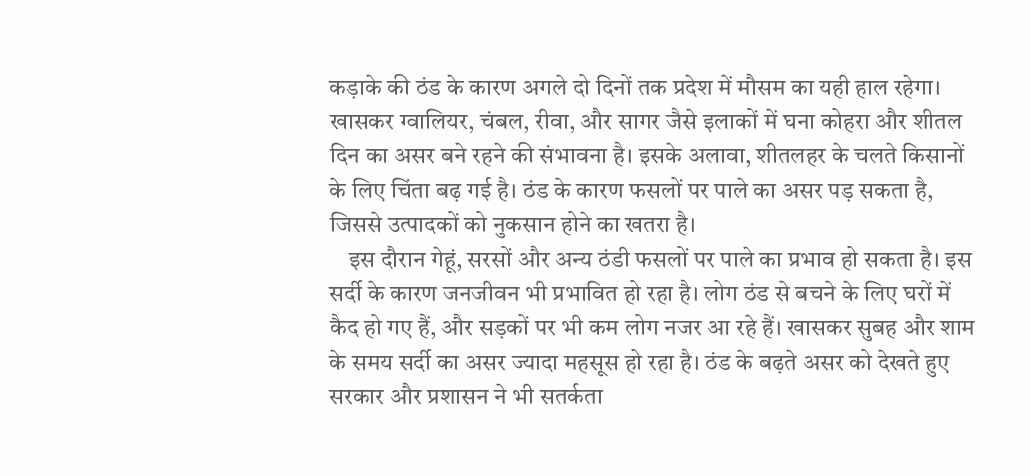कड़ाके की ठंड के कारण अगले दो दिनों तक प्रदेश में मौसम का यही हाल रहेगा। खासकर ग्वालियर, चंबल, रीवा, और सागर जैसे इलाकों में घना कोहरा और शीतल दिन का असर बने रहने की संभावना है। इसके अलावा, शीतलहर के चलते किसानों के लिए चिंता बढ़ गई है। ठंड के कारण फसलों पर पाले का असर पड़ सकता है, जिससे उत्पादकों को नुकसान होने का खतरा है।
    इस दौरान गेहूं, सरसों और अन्य ठंडी फसलों पर पाले का प्रभाव हो सकता है। इस सर्दी के कारण जनजीवन भी प्रभावित हो रहा है। लोग ठंड से बचने के लिए घरों में कैद हो गए हैं, और सड़कों पर भी कम लोग नजर आ रहे हैं। खासकर सुबह और शाम के समय सर्दी का असर ज्यादा महसूस हो रहा है। ठंड के बढ़ते असर को देखते हुए सरकार और प्रशासन ने भी सतर्कता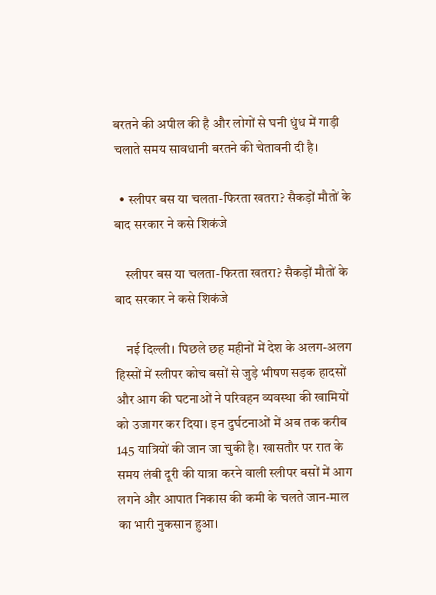बरतने की अपील की है और लोगों से घनी धुंध में गाड़ी चलाते समय सावधानी बरतने की चेतावनी दी है।

  • स्लीपर बस या चलता-फिरता खतरा? सैकड़ों मौतों के बाद सरकार ने कसे शिकंजे

    स्लीपर बस या चलता-फिरता खतरा? सैकड़ों मौतों के बाद सरकार ने कसे शिकंजे

    नई दिल्ली। पिछले छह महीनों में देश के अलग-अलग हिस्सों में स्लीपर कोच बसों से जुड़े भीषण सड़क हादसों और आग की घटनाओं ने परिवहन व्यवस्था की खामियों को उजागर कर दिया। इन दुर्घटनाओं में अब तक करीब 145 यात्रियों की जान जा चुकी है। खासतौर पर रात के समय लंबी दूरी की यात्रा करने वाली स्लीपर बसों में आग लगने और आपात निकास की कमी के चलते जान-माल का भारी नुकसान हुआ।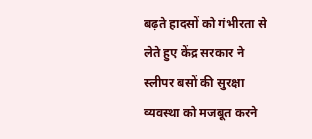बढ़ते हादसों को गंभीरता से लेते हुए केंद्र सरकार ने स्लीपर बसों की सुरक्षा व्यवस्था को मजबूत करने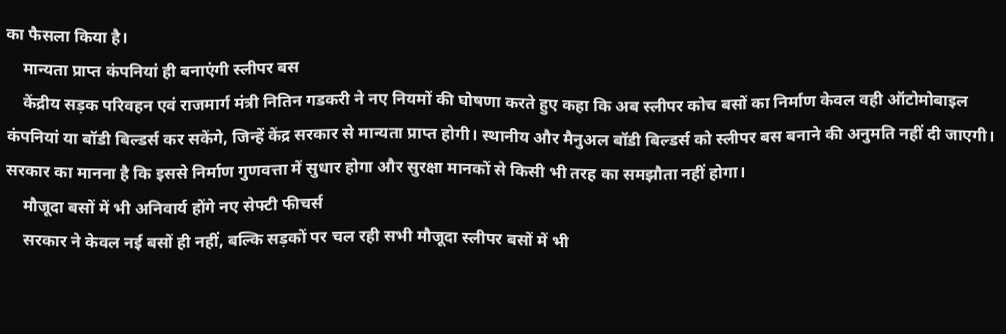का फैसला किया है।
    मान्यता प्राप्त कंपनियां ही बनाएंगी स्लीपर बस
    केंद्रीय सड़क परिवहन एवं राजमार्ग मंत्री नितिन गडकरी ने नए नियमों की घोषणा करते हुए कहा कि अब स्लीपर कोच बसों का निर्माण केवल वही ऑटोमोबाइल कंपनियां या बॉडी बिल्डर्स कर सकेंगे, जिन्हें केंद्र सरकार से मान्यता प्राप्त होगी। स्थानीय और मैनुअल बॉडी बिल्डर्स को स्लीपर बस बनाने की अनुमति नहीं दी जाएगी। सरकार का मानना है कि इससे निर्माण गुणवत्ता में सुधार होगा और सुरक्षा मानकों से किसी भी तरह का समझौता नहीं होगा।
    मौजूदा बसों में भी अनिवार्य होंगे नए सेफ्टी फीचर्स
    सरकार ने केवल नई बसों ही नहीं, बल्कि सड़कों पर चल रही सभी मौजूदा स्लीपर बसों में भी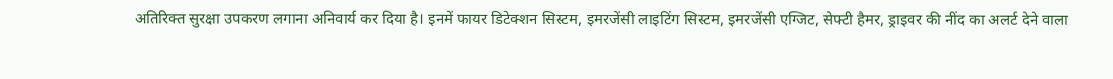अतिरिक्त सुरक्षा उपकरण लगाना अनिवार्य कर दिया है। इनमें फायर डिटेक्शन सिस्टम, इमरजेंसी लाइटिंग सिस्टम, इमरजेंसी एग्जिट, सेफ्टी हैमर, ड्राइवर की नींद का अलर्ट देने वाला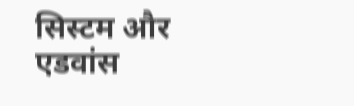सिस्टम और एडवांस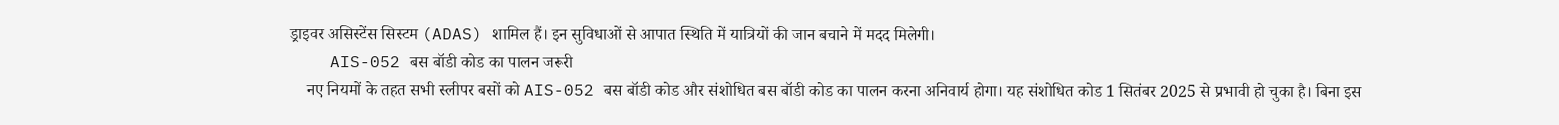ड्राइवर असिस्टेंस सिस्टम (ADAS) शामिल हैं। इन सुविधाओं से आपात स्थिति में यात्रियों की जान बचाने में मदद मिलेगी।
    AIS-052 बस बॉडी कोड का पालन जरूरी
    नए नियमों के तहत सभी स्लीपर बसों को AIS-052 बस बॉडी कोड और संशोधित बस बॉडी कोड का पालन करना अनिवार्य होगा। यह संशोधित कोड 1 सितंबर 2025 से प्रभावी हो चुका है। बिना इस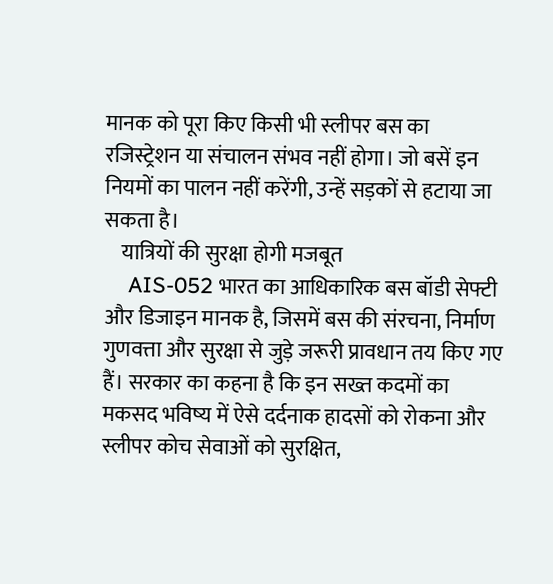मानक को पूरा किए किसी भी स्लीपर बस का रजिस्ट्रेशन या संचालन संभव नहीं होगा। जो बसें इन नियमों का पालन नहीं करेंगी, उन्हें सड़कों से हटाया जा सकता है।
    यात्रियों की सुरक्षा होगी मजबूत
    AIS-052 भारत का आधिकारिक बस बॉडी सेफ्टी और डिजाइन मानक है, जिसमें बस की संरचना, निर्माण गुणवत्ता और सुरक्षा से जुड़े जरूरी प्रावधान तय किए गए हैं। सरकार का कहना है कि इन सख्त कदमों का मकसद भविष्य में ऐसे दर्दनाक हादसों को रोकना और स्लीपर कोच सेवाओं को सुरक्षित,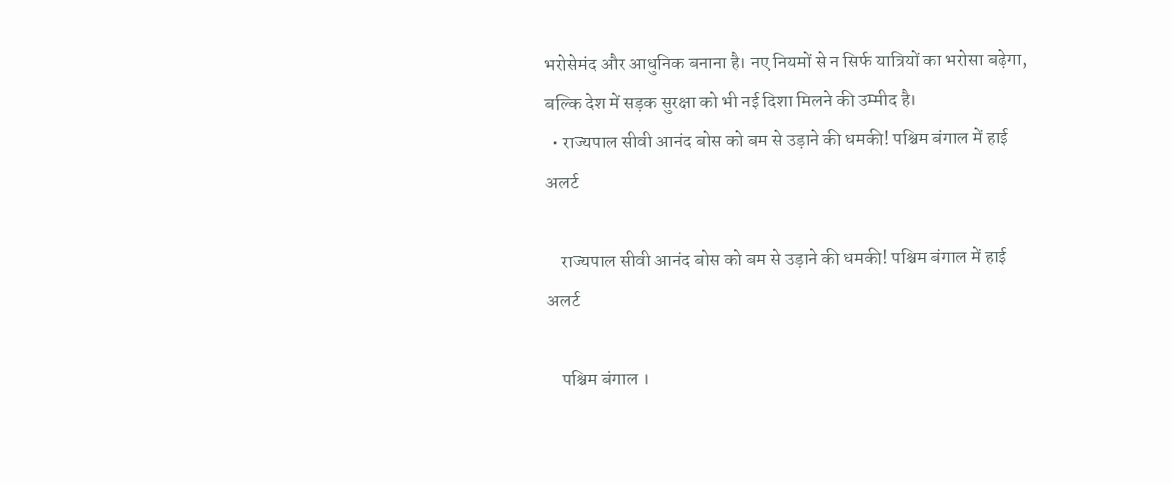भरोसेमंद और आधुनिक बनाना है। नए नियमों से न सिर्फ यात्रियों का भरोसा बढ़ेगा, बल्कि देश में सड़क सुरक्षा को भी नई दिशा मिलने की उम्मीद है।
  • राज्यपाल सीवी आनंद बोस को बम से उड़ाने की धमकी! पश्चिम बंगाल में हाई अलर्ट

    राज्यपाल सीवी आनंद बोस को बम से उड़ाने की धमकी! पश्चिम बंगाल में हाई अलर्ट

    पश्चिम बंगाल ।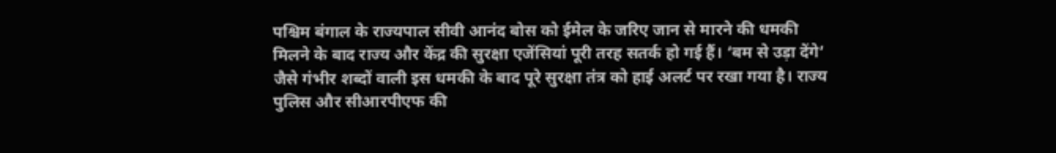पश्चिम बंगाल के राज्यपाल सीवी आनंद बोस को ईमेल के जरिए जान से मारने की धमकी मिलने के बाद राज्य और केंद्र की सुरक्षा एजेंसियां पूरी तरह सतर्क हो गई हैं। ‘बम से उड़ा देंगे’ जैसे गंभीर शब्दों वाली इस धमकी के बाद पूरे सुरक्षा तंत्र को हाई अलर्ट पर रखा गया है। राज्य पुलिस और सीआरपीएफ की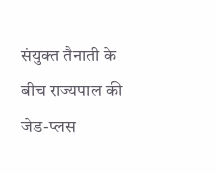संयुक्त तैनाती के बीच राज्यपाल की जेड-प्लस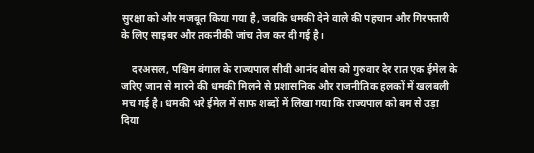सुरक्षा को और मजबूत किया गया है, जबकि धमकी देने वाले की पहचान और गिरफ्तारी के लिए साइबर और तकनीकी जांच तेज कर दी गई है।

    दरअसल, पश्चिम बंगाल के राज्यपाल सीवी आनंद बोस को गुरुवार देर रात एक ईमेल के जरिए जान से मारने की धमकी मिलने से प्रशासनिक और राजनीतिक हलकों में खलबली मच गई है। धमकी भरे ईमेल में साफ शब्दों में लिखा गया कि राज्यपाल को बम से उड़ा दिया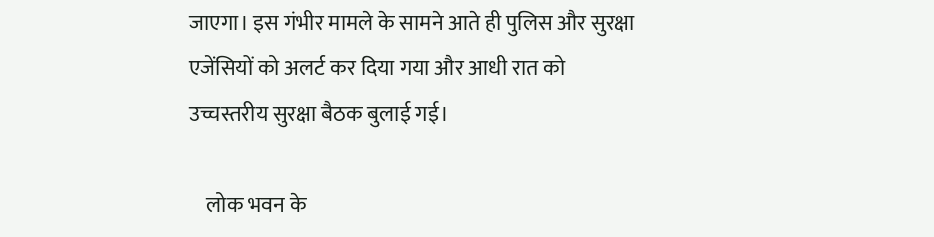जाएगा। इस गंभीर मामले के सामने आते ही पुलिस और सुरक्षा एजेंसियों को अलर्ट कर दिया गया और आधी रात को उच्चस्तरीय सुरक्षा बैठक बुलाई गई।

    लोक भवन के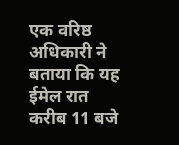एक वरिष्ठ अधिकारी ने बताया कि यह ईमेल रात करीब 11 बजे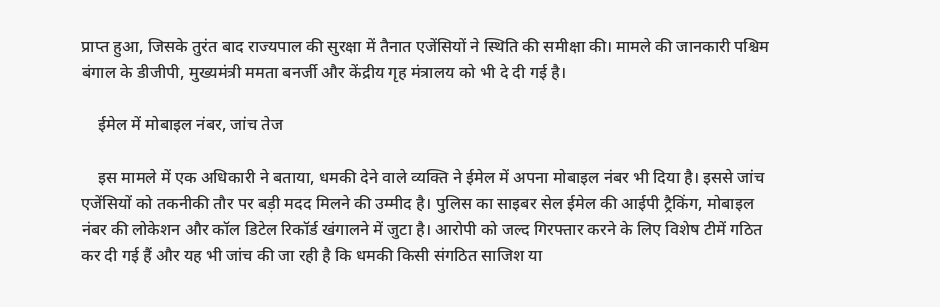प्राप्त हुआ, जिसके तुरंत बाद राज्यपाल की सुरक्षा में तैनात एजेंसियों ने स्थिति की समीक्षा की। मामले की जानकारी पश्चिम बंगाल के डीजीपी, मुख्यमंत्री ममता बनर्जी और केंद्रीय गृह मंत्रालय को भी दे दी गई है।

    ईमेल में मोबाइल नंबर, जांच तेज

    इस मामले में एक अधिकारी ने बताया, धमकी देने वाले व्यक्ति ने ईमेल में अपना मोबाइल नंबर भी दिया है। इससे जांच एजेंसियों को तकनीकी तौर पर बड़ी मदद मिलने की उम्मीद है। पुलिस का साइबर सेल ईमेल की आईपी ट्रैकिंग, मोबाइल नंबर की लोकेशन और कॉल डिटेल रिकॉर्ड खंगालने में जुटा है। आरोपी को जल्द गिरफ्तार करने के लिए विशेष टीमें गठित कर दी गई हैं और यह भी जांच की जा रही है कि धमकी किसी संगठित साजिश या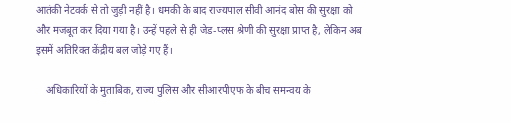आतंकी नेटवर्क से तो जुड़ी नहीं है। धमकी के बाद राज्यपाल सीवी आनंद बोस की सुरक्षा को और मजबूत कर दिया गया है। उन्हें पहले से ही जेड-प्लस श्रेणी की सुरक्षा प्राप्त है, लेकिन अब इसमें अतिरिक्त केंद्रीय बल जोड़े गए हैं।

    अधिकारियों के मुताबिक, राज्य पुलिस और सीआरपीएफ के बीच समन्वय के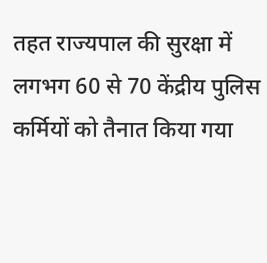तहत राज्यपाल की सुरक्षा में लगभग 60 से 70 केंद्रीय पुलिस कर्मियों को तैनात किया गया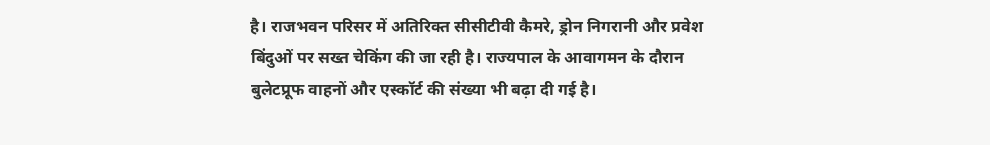है। राजभवन परिसर में अतिरिक्त सीसीटीवी कैमरे, ड्रोन निगरानी और प्रवेश बिंदुओं पर सख्त चेकिंग की जा रही है। राज्यपाल के आवागमन के दौरान बुलेटप्रूफ वाहनों और एस्कॉर्ट की संख्या भी बढ़ा दी गई है।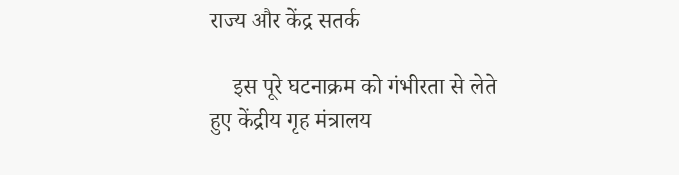राज्य और केंद्र सतर्क

    इस पूरे घटनाक्रम को गंभीरता से लेते हुए केंद्रीय गृह मंत्रालय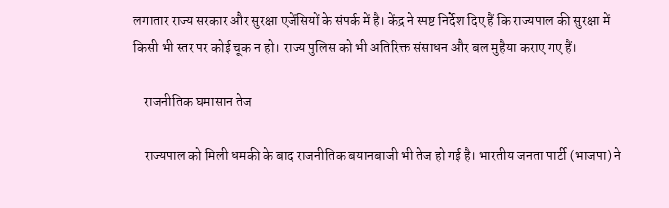लगातार राज्य सरकार और सुरक्षा एजेंसियों के संपर्क में है। केंद्र ने स्पष्ट निर्देश दिए हैं कि राज्यपाल की सुरक्षा में किसी भी स्तर पर कोई चूक न हो। राज्य पुलिस को भी अतिरिक्त संसाधन और बल मुहैया कराए गए हैं।

    राजनीतिक घमासान तेज

    राज्यपाल को मिली धमकी के बाद राजनीतिक बयानबाजी भी तेज हो गई है। भारतीय जनता पार्टी (भाजपा) ने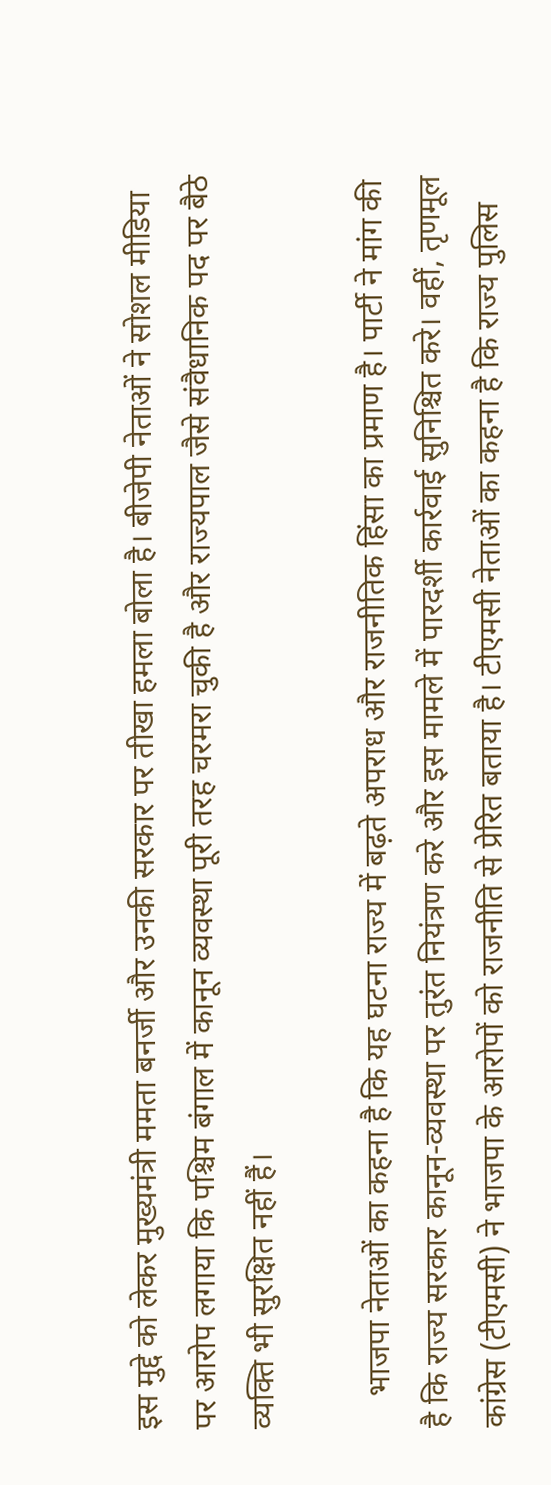इस मुद्दे को लेकर मुख्यमंत्री ममता बनर्जी और उनकी सरकार पर तीखा हमला बोला है। बीजेपी नेताओं ने सोशल मीडिया पर आरोप लगाया कि पश्चिम बंगाल में कानून व्यवस्था पूरी तरह चरमरा चुकी है और राज्यपाल जैसे संवैधानिक पद पर बैठे व्यक्ति भी सुरक्षित नहीं हैं।

    भाजपा नेताओं का कहना है कि यह घटना राज्य में बढ़ते अपराध और राजनीतिक हिंसा का प्रमाण है। पार्टी ने मांग की है कि राज्य सरकार कानून-व्यवस्था पर तुरंत नियंत्रण करे और इस मामले में पारदर्शी कार्रवाई सुनिश्चित करे। वहीं, तृणमूल कांग्रेस (टीएमसी) ने भाजपा के आरोपों को राजनीति से प्रेरित बताया है। टीएमसी नेताओं का कहना है कि राज्य पुलिस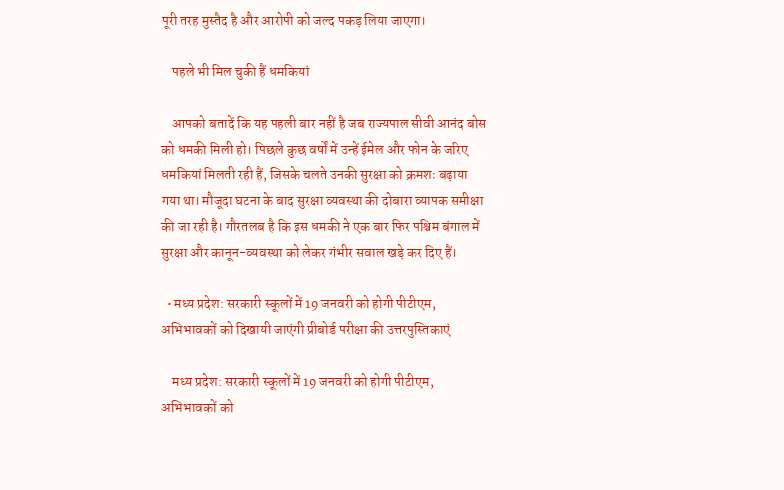पूरी तरह मुस्तैद है और आरोपी को जल्द पकड़ लिया जाएगा।

    पहले भी मिल चुकी हैं धमकियां

    आपको बतादें कि यह पहली बार नहीं है जब राज्यपाल सीवी आनंद बोस को धमकी मिली हो। पिछले कुछ वर्षों में उन्हें ईमेल और फोन के जरिए धमकियां मिलती रही हैं, जिसके चलते उनकी सुरक्षा को क्रमशः बढ़ाया गया था। मौजूदा घटना के बाद सुरक्षा व्यवस्था की दोबारा व्यापक समीक्षा की जा रही है। गौरतलब है कि इस धमकी ने एक बार फिर पश्चिम बंगाल में सुरक्षा और कानून-व्यवस्था को लेकर गंभीर सवाल खड़े कर दिए हैं।

  • मध्य प्रदेश: सरकारी स्कूलों में 19 जनवरी को होगी पीटीएम, अभिभावकों को दिखायी जाएंगी प्रीबोर्ड परीक्षा की उत्तरपुस्तिकाएं

    मध्य प्रदेश: सरकारी स्कूलों में 19 जनवरी को होगी पीटीएम, अभिभावकों को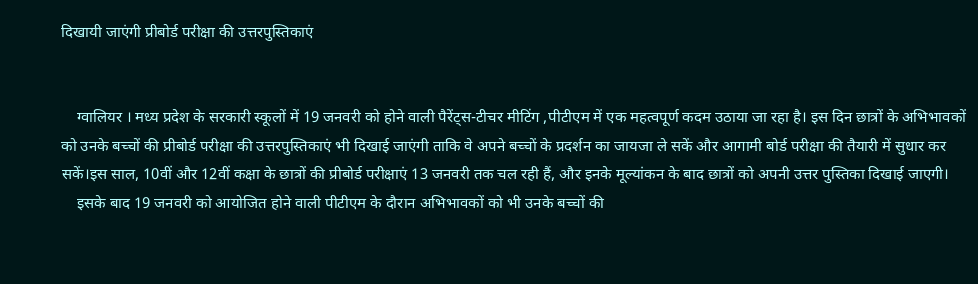दिखायी जाएंगी प्रीबोर्ड परीक्षा की उत्तरपुस्तिकाएं


    ग्वालियर । मध्य प्रदेश के सरकारी स्कूलों में 19 जनवरी को होने वाली पैरेंट्स-टीचर मीटिंग ,पीटीएम में एक महत्वपूर्ण कदम उठाया जा रहा है। इस दिन छात्रों के अभिभावकों को उनके बच्चों की प्रीबोर्ड परीक्षा की उत्तरपुस्तिकाएं भी दिखाई जाएंगी ताकि वे अपने बच्चों के प्रदर्शन का जायजा ले सकें और आगामी बोर्ड परीक्षा की तैयारी में सुधार कर सकें।इस साल, 10वीं और 12वीं कक्षा के छात्रों की प्रीबोर्ड परीक्षाएं 13 जनवरी तक चल रही हैं, और इनके मूल्यांकन के बाद छात्रों को अपनी उत्तर पुस्तिका दिखाई जाएगी।
    इसके बाद 19 जनवरी को आयोजित होने वाली पीटीएम के दौरान अभिभावकों को भी उनके बच्चों की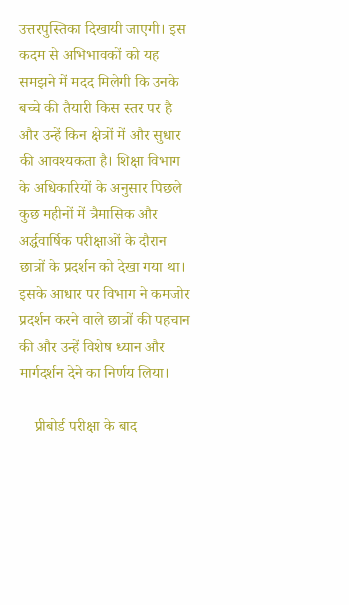उत्तरपुस्तिका दिखायी जाएगी। इस कदम से अभिभावकों को यह समझने में मदद मिलेगी कि उनके बच्चे की तैयारी किस स्तर पर है और उन्हें किन क्षेत्रों में और सुधार की आवश्यकता है। शिक्षा विभाग के अधिकारियों के अनुसार पिछले कुछ महीनों में त्रैमासिक और अर्द्धवार्षिक परीक्षाओं के दौरान छात्रों के प्रदर्शन को देखा गया था। इसके आधार पर विभाग ने कमजोर प्रदर्शन करने वाले छात्रों की पहचान की और उन्हें विशेष ध्यान और मार्गदर्शन देने का निर्णय लिया।

    प्रीबोर्ड परीक्षा के बाद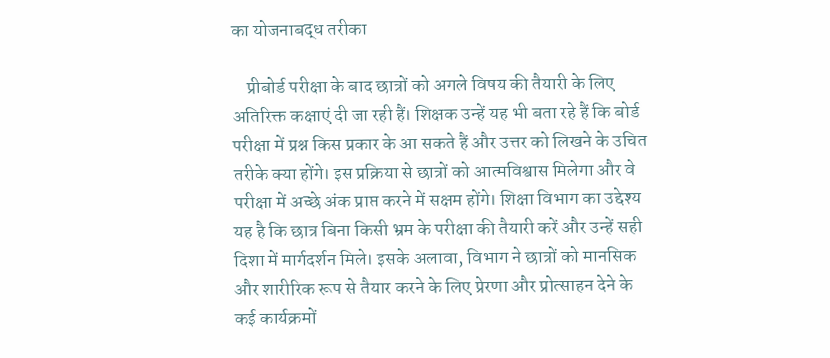का योजनाबद्ध तरीका

    प्रीबोर्ड परीक्षा के बाद छात्रों को अगले विषय की तैयारी के लिए अतिरिक्त कक्षाएं दी जा रही हैं। शिक्षक उन्हें यह भी बता रहे हैं कि बोर्ड परीक्षा में प्रश्न किस प्रकार के आ सकते हैं और उत्तर को लिखने के उचित तरीके क्या होंगे। इस प्रक्रिया से छात्रों को आत्मविश्वास मिलेगा और वे परीक्षा में अच्छे अंक प्राप्त करने में सक्षम होंगे। शिक्षा विभाग का उद्देश्य यह है कि छात्र बिना किसी भ्रम के परीक्षा की तैयारी करें और उन्हें सही दिशा में मार्गदर्शन मिले। इसके अलावा, विभाग ने छात्रों को मानसिक और शारीरिक रूप से तैयार करने के लिए प्रेरणा और प्रोत्साहन देने के कई कार्यक्रमों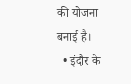की योजना बनाई है।
  • इंदौर के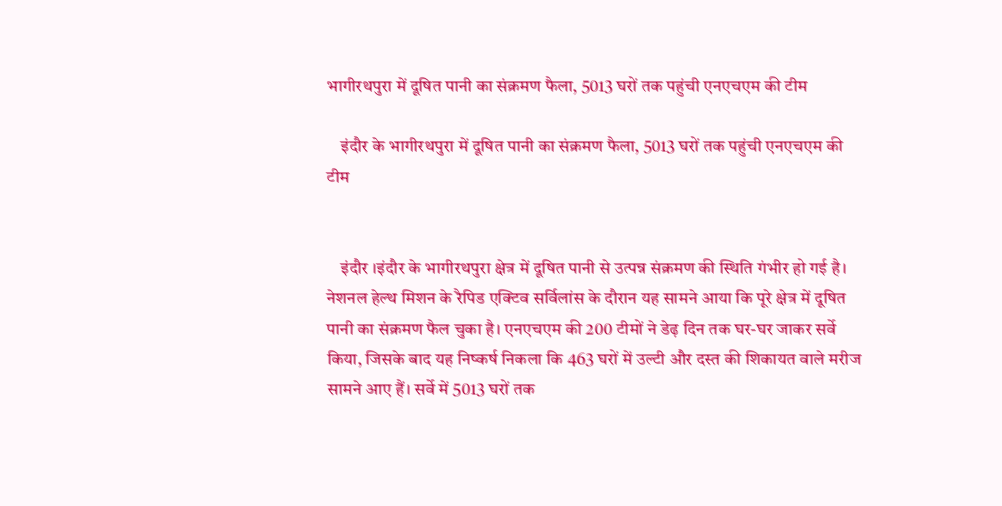भागीरथपुरा में दूषित पानी का संक्रमण फैला, 5013 घरों तक पहुंची एनएचएम की टीम

    इंदौर के भागीरथपुरा में दूषित पानी का संक्रमण फैला, 5013 घरों तक पहुंची एनएचएम की टीम


    इंदौर ।इंदौर के भागीरथपुरा क्षेत्र में दूषित पानी से उत्पन्न संक्रमण की स्थिति गंभीर हो गई है। नेशनल हेल्थ मिशन के रैपिड एक्टिव सर्विलांस के दौरान यह सामने आया कि पूरे क्षेत्र में दूषित पानी का संक्रमण फैल चुका है। एनएचएम की 200 टीमों ने डेढ़ दिन तक घर-घर जाकर सर्वे किया, जिसके बाद यह निष्कर्ष निकला कि 463 घरों में उल्टी और दस्त की शिकायत वाले मरीज सामने आए हैं। सर्वे में 5013 घरों तक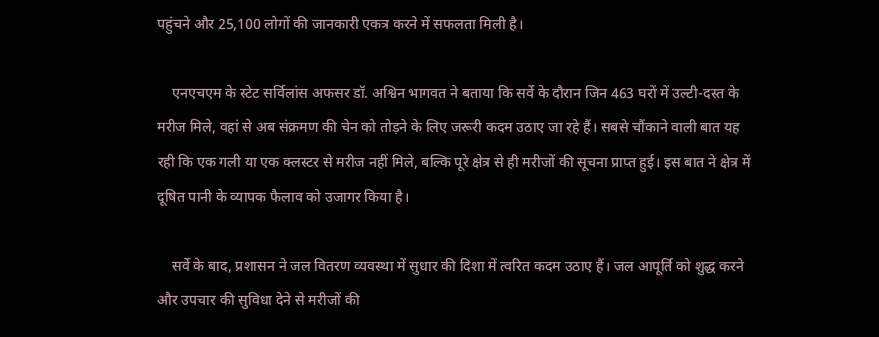पहुंचने और 25,100 लोगों की जानकारी एकत्र करने में सफलता मिली है।

    एनएचएम के स्टेट सर्विलांस अफसर डॉ. अश्विन भागवत ने बताया कि सर्वे के दौरान जिन 463 घरों में उल्टी-दस्त के मरीज मिले, वहां से अब संक्रमण की चेन को तोड़ने के लिए जरूरी कदम उठाए जा रहे हैं। सबसे चौंकाने वाली बात यह रही कि एक गली या एक क्लस्टर से मरीज नहीं मिले, बल्कि पूरे क्षेत्र से ही मरीजों की सूचना प्राप्त हुई। इस बात ने क्षेत्र में दूषित पानी के व्यापक फैलाव को उजागर किया है।

    सर्वे के बाद, प्रशासन ने जल वितरण व्यवस्था में सुधार की दिशा में त्वरित कदम उठाए हैं। जल आपूर्ति को शुद्ध करने और उपचार की सुविधा देने से मरीजों की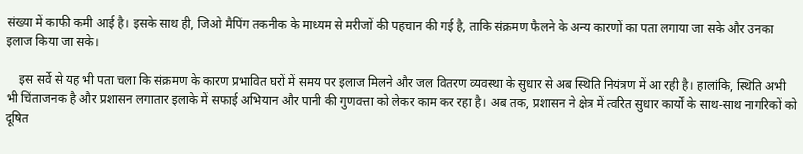संख्या में काफी कमी आई है। इसके साथ ही, जिओ मैपिंग तकनीक के माध्यम से मरीजों की पहचान की गई है, ताकि संक्रमण फैलने के अन्य कारणों का पता लगाया जा सके और उनका इलाज किया जा सके।

    इस सर्वे से यह भी पता चला कि संक्रमण के कारण प्रभावित घरों में समय पर इलाज मिलने और जल वितरण व्यवस्था के सुधार से अब स्थिति नियंत्रण में आ रही है। हालांकि, स्थिति अभी भी चिंताजनक है और प्रशासन लगातार इलाके में सफाई अभियान और पानी की गुणवत्ता को लेकर काम कर रहा है। अब तक, प्रशासन ने क्षेत्र में त्वरित सुधार कार्यों के साथ-साथ नागरिकों को दूषित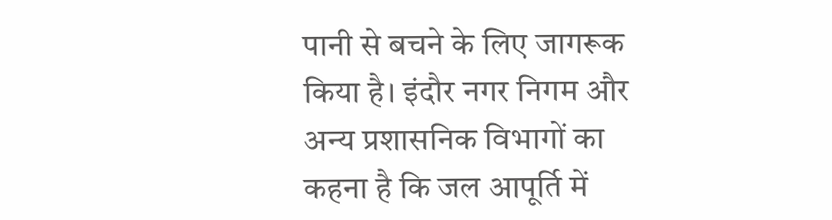पानी से बचने के लिए जागरूक किया है। इंदौर नगर निगम और अन्य प्रशासनिक विभागों का कहना है कि जल आपूर्ति में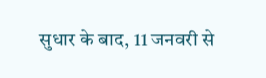सुधार के बाद, 11 जनवरी से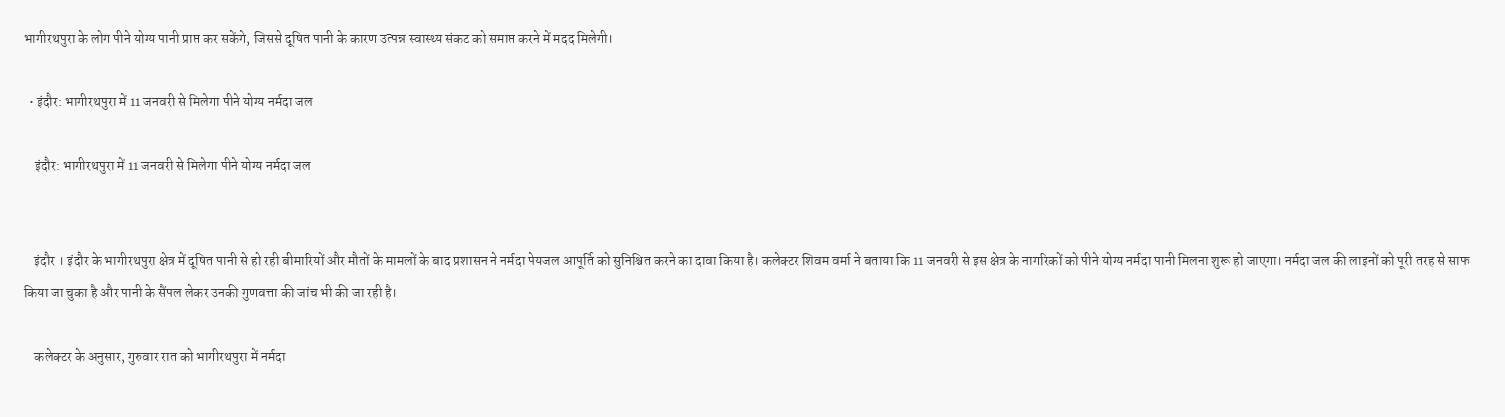भागीरथपुरा के लोग पीने योग्य पानी प्राप्त कर सकेंगे, जिससे दूषित पानी के कारण उत्पन्न स्वास्थ्य संकट को समाप्त करने में मदद मिलेगी।

  • इंदौर: भागीरथपुरा में 11 जनवरी से मिलेगा पीने योग्य नर्मदा जल

    इंदौर: भागीरथपुरा में 11 जनवरी से मिलेगा पीने योग्य नर्मदा जल


    इंदौर । इंदौर के भागीरथपुरा क्षेत्र में दूषित पानी से हो रही बीमारियों और मौतों के मामलों के बाद प्रशासन ने नर्मदा पेयजल आपूर्ति को सुनिश्चित करने का दावा किया है। कलेक्टर शिवम वर्मा ने बताया कि 11 जनवरी से इस क्षेत्र के नागरिकों को पीने योग्य नर्मदा पानी मिलना शुरू हो जाएगा। नर्मदा जल की लाइनों को पूरी तरह से साफ किया जा चुका है और पानी के सैंपल लेकर उनकी गुणवत्ता की जांच भी की जा रही है।

    कलेक्टर के अनुसार, गुरुवार रात को भागीरथपुरा में नर्मदा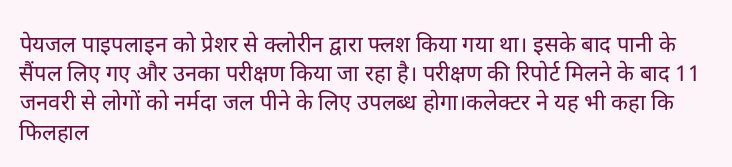पेयजल पाइपलाइन को प्रेशर से क्लोरीन द्वारा फ्लश किया गया था। इसके बाद पानी के सैंपल लिए गए और उनका परीक्षण किया जा रहा है। परीक्षण की रिपोर्ट मिलने के बाद 11 जनवरी से लोगों को नर्मदा जल पीने के लिए उपलब्ध होगा।कलेक्टर ने यह भी कहा कि फिलहाल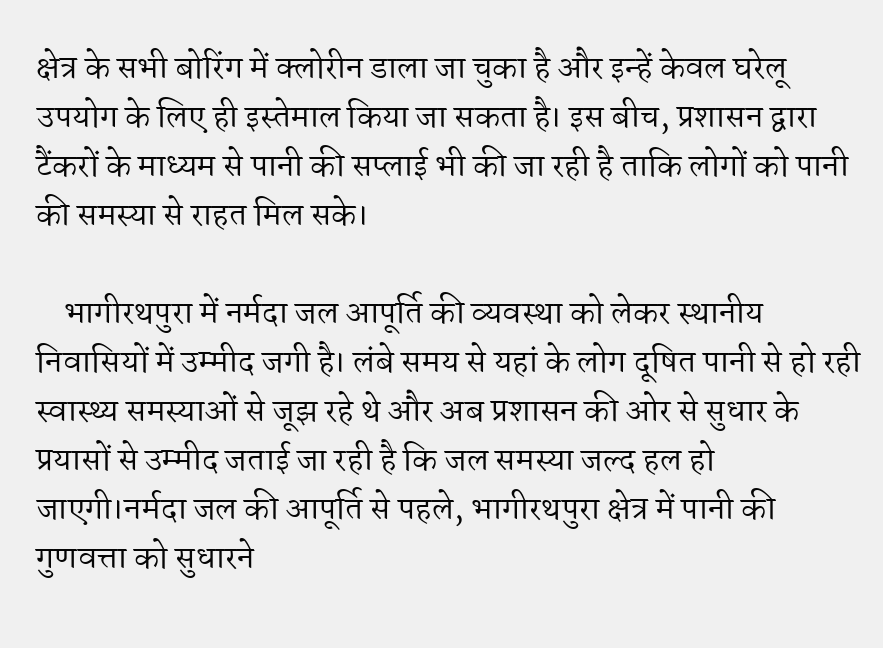क्षेत्र के सभी बोरिंग में क्लोरीन डाला जा चुका है और इन्हें केवल घरेलू उपयोग के लिए ही इस्तेमाल किया जा सकता है। इस बीच, प्रशासन द्वारा टैंकरों के माध्यम से पानी की सप्लाई भी की जा रही है ताकि लोगों को पानी की समस्या से राहत मिल सके।

    भागीरथपुरा में नर्मदा जल आपूर्ति की व्यवस्था को लेकर स्थानीय निवासियों में उम्मीद जगी है। लंबे समय से यहां के लोग दूषित पानी से हो रही स्वास्थ्य समस्याओं से जूझ रहे थे और अब प्रशासन की ओर से सुधार के प्रयासों से उम्मीद जताई जा रही है कि जल समस्या जल्द हल हो जाएगी।नर्मदा जल की आपूर्ति से पहले, भागीरथपुरा क्षेत्र में पानी की गुणवत्ता को सुधारने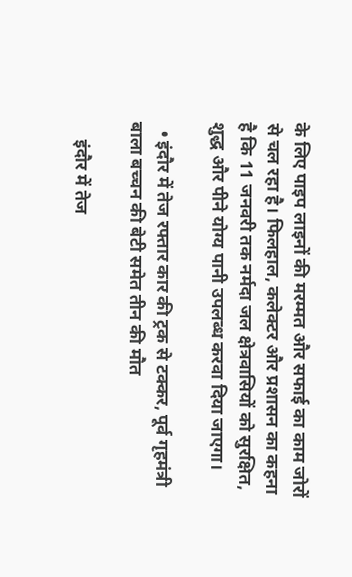के लिए पाइप लाइनों की मरम्मत और सफाई का काम जोरों से चल रहा है। फिलहाल, कलेक्टर और प्रशासन का कहना है कि 11 जनवरी तक नर्मदा जल क्षेत्रवासियों को सुरक्षित, शुद्ध और पीने योग्य पानी उपलब्ध करवा दिया जाएगा।

  • इंदौर में तेज रफ्तार कार की ट्रक से टक्कर, पूर्व गृहमंत्री बाला बच्चन की बेटी समेत तीन की मौत

    इंदौर में तेज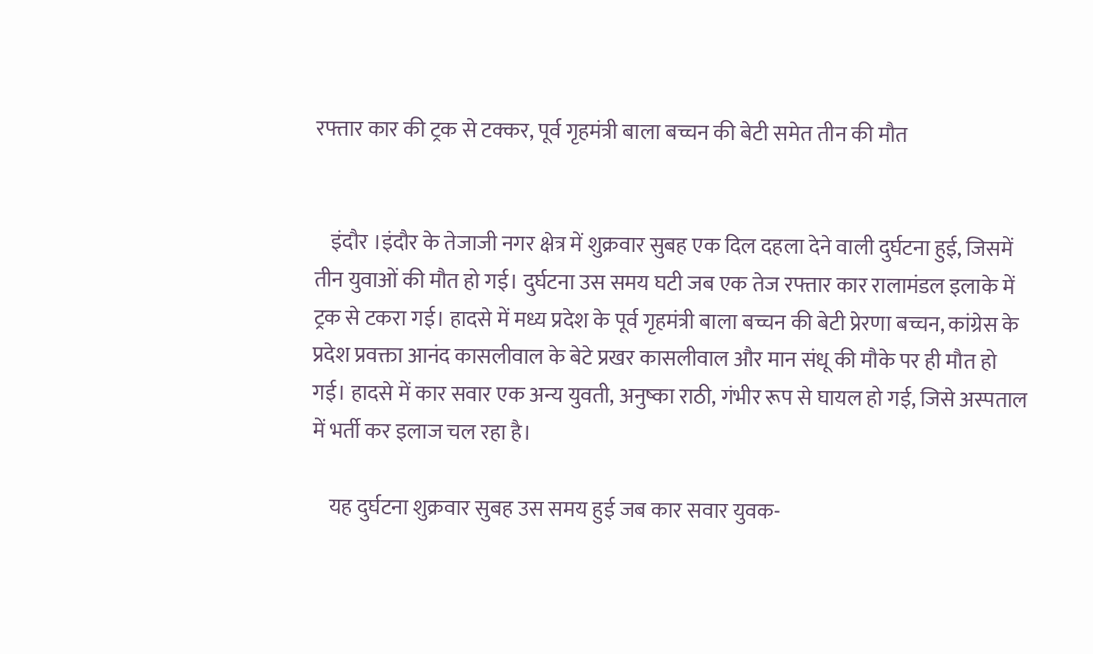रफ्तार कार की ट्रक से टक्कर, पूर्व गृहमंत्री बाला बच्चन की बेटी समेत तीन की मौत


    इंदौर ।इंदौर के तेजाजी नगर क्षेत्र में शुक्रवार सुबह एक दिल दहला देने वाली दुर्घटना हुई, जिसमें तीन युवाओं की मौत हो गई। दुर्घटना उस समय घटी जब एक तेज रफ्तार कार रालामंडल इलाके में ट्रक से टकरा गई। हादसे में मध्य प्रदेश के पूर्व गृहमंत्री बाला बच्चन की बेटी प्रेरणा बच्चन, कांग्रेस के प्रदेश प्रवक्ता आनंद कासलीवाल के बेटे प्रखर कासलीवाल और मान संधू की मौके पर ही मौत हो गई। हादसे में कार सवार एक अन्य युवती, अनुष्का राठी, गंभीर रूप से घायल हो गई, जिसे अस्पताल में भर्ती कर इलाज चल रहा है।

    यह दुर्घटना शुक्रवार सुबह उस समय हुई जब कार सवार युवक-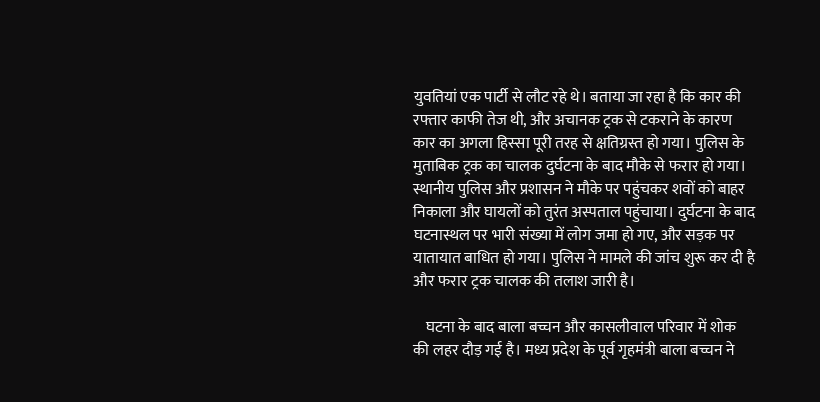युवतियां एक पार्टी से लौट रहे थे। बताया जा रहा है कि कार की रफ्तार काफी तेज थी, और अचानक ट्रक से टकराने के कारण कार का अगला हिस्सा पूरी तरह से क्षतिग्रस्त हो गया। पुलिस के मुताबिक ट्रक का चालक दुर्घटना के बाद मौके से फरार हो गया। स्थानीय पुलिस और प्रशासन ने मौके पर पहुंचकर शवों को बाहर निकाला और घायलों को तुरंत अस्पताल पहुंचाया। दुर्घटना के बाद घटनास्थल पर भारी संख्या में लोग जमा हो गए, और सड़क पर यातायात बाधित हो गया। पुलिस ने मामले की जांच शुरू कर दी है और फरार ट्रक चालक की तलाश जारी है।

    घटना के बाद बाला बच्चन और कासलीवाल परिवार में शोक की लहर दौड़ गई है। मध्य प्रदेश के पूर्व गृहमंत्री बाला बच्चन ने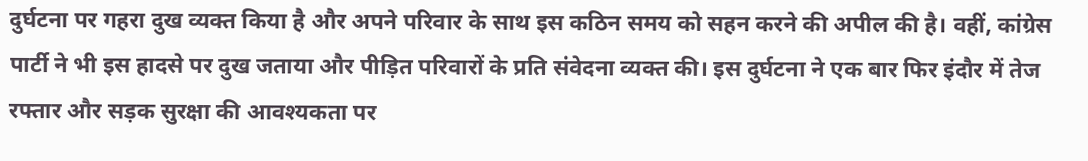दुर्घटना पर गहरा दुख व्यक्त किया है और अपने परिवार के साथ इस कठिन समय को सहन करने की अपील की है। वहीं, कांग्रेस पार्टी ने भी इस हादसे पर दुख जताया और पीड़ित परिवारों के प्रति संवेदना व्यक्त की। इस दुर्घटना ने एक बार फिर इंदौर में तेज रफ्तार और सड़क सुरक्षा की आवश्यकता पर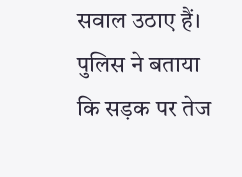सवाल उठाए हैं। पुलिस ने बताया कि सड़क पर तेज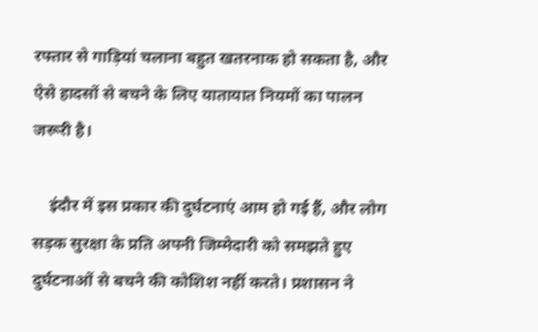रफ्तार से गाड़ियां चलाना बहुत खतरनाक हो सकता है, और ऐसे हादसों से बचने के लिए यातायात नियमों का पालन जरूरी है।

    इंदौर में इस प्रकार की दुर्घटनाएं आम हो गई हैं, और लोग सड़क सुरक्षा के प्रति अपनी जिम्मेदारी को समझते हुए दुर्घटनाओं से बचने की कोशिश नहीं करते। प्रशासन ने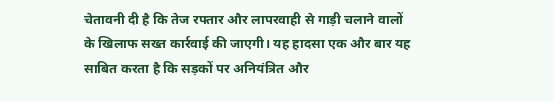चेतावनी दी है कि तेज रफ्तार और लापरवाही से गाड़ी चलाने वालों के खिलाफ सख्त कार्रवाई की जाएगी। यह हादसा एक और बार यह साबित करता है कि सड़कों पर अनियंत्रित और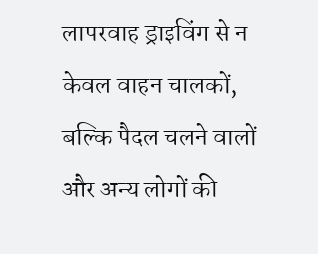लापरवाह ड्राइविंग से न केवल वाहन चालकों, बल्कि पैदल चलने वालों और अन्य लोगों की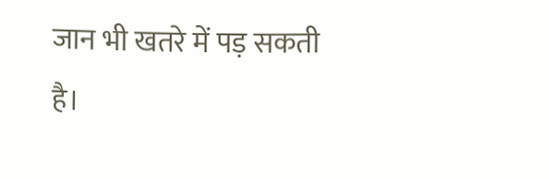जान भी खतरे में पड़ सकती है।